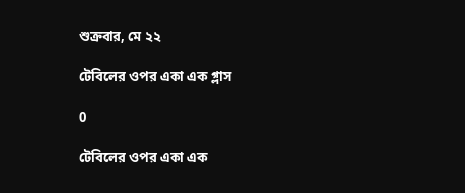শুক্রবার, মে ২২

টেবিলের ওপর একা এক গ্লাস

0

টেবিলের ওপর একা এক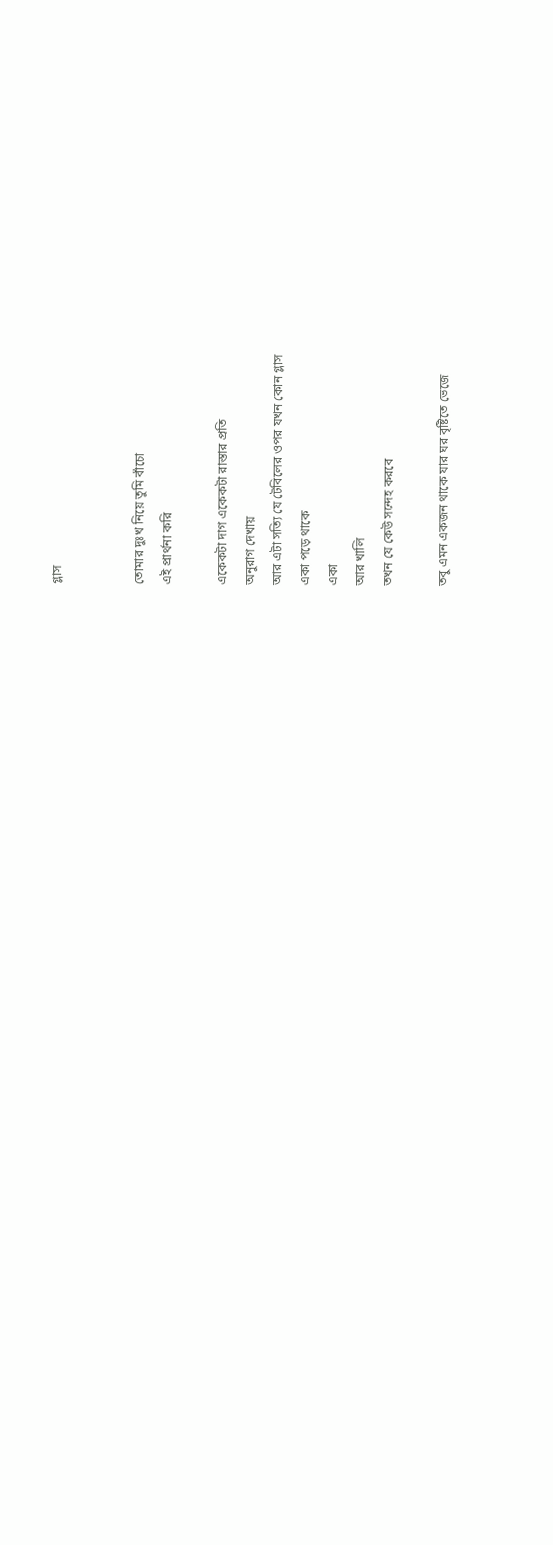গ্লাস


তোমার দুঃখ নিয়ে তুমি বাঁচো
এই প্রার্থনা করি

একেকটা দাগ একেকটা রাস্তার প্রতি
অনুরাগ দেখায়
আর এটা সত্যি যে টেবিলের ওপর যখন কোন গ্লাস
একা পড়ে থাকে
একা
আর খালি
তখন যে কেউ সন্দেহ করবে

তবু এমন একজন থাকে যার ঘর বৃষ্টিতে ভেজে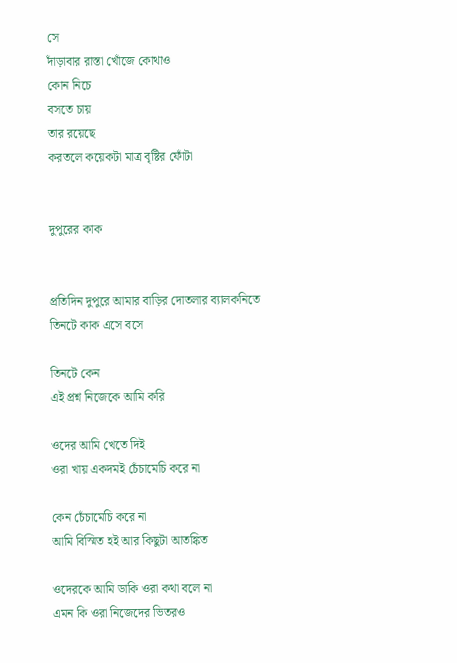সে
দাঁড়াবার রাস্তা খোঁজে কোথাও
কোন নিচে
বসতে চায়
তার রয়েছে
করতলে কয়েকটা মাত্র বৃষ্টির ফোঁটা


দুপুরের কাক


প্রতিদিন দুপুরে আমার বাড়ির দোতলার ব্যালকনিতে
তিনটে কাক এসে বসে

তিনটে কেন
এই প্রশ্ন নিজেকে আমি করি

ওদের আমি খেতে দিই
ওরা খায় একদমই চেঁচামেচি করে না

কেন চেঁচামেচি করে না
আমি বিস্মিত হই আর কিছুটা আতঙ্কিত

ওদেরকে আমি ডাকি ওরা কথা বলে না
এমন কি ওরা নিজেদের ভিতরও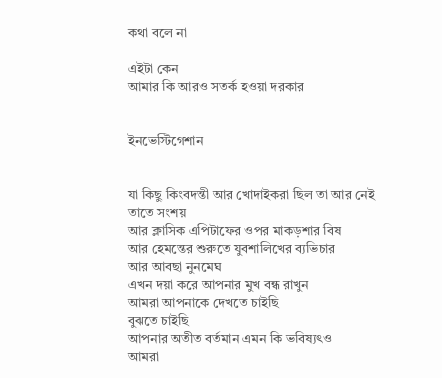কথা বলে না

এইটা কেন
আমার কি আরও সতর্ক হওয়া দরকার


ইনভেস্টিগেশান


যা কিছু কিংবদন্তী আর খোদাইকরা ছিল তা আর নেই
তাতে সংশয়
আর ক্লাসিক এপিটাফের ওপর মাকড়শার বিষ
আর হেমন্তের শুরুতে যুবশালিখের ব্যভিচার
আর আবছা নুনমেঘ
এখন দয়া করে আপনার মুখ বন্ধ রাখুন
আমরা আপনাকে দেখতে চাইছি
বুঝতে চাইছি
আপনার অতীত বর্তমান এমন কি ভবিষ্যৎও
আমরা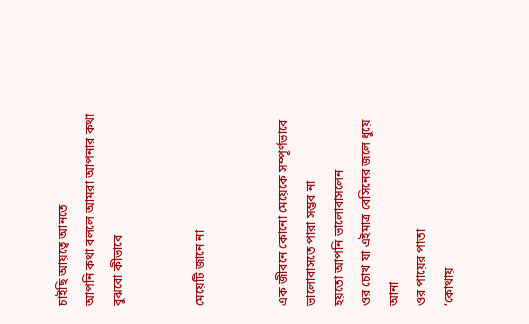চাইছি আয়ত্বে আনতে
আপনি কথা বললে আমরা আপনার কথা বুঝবো কীভাবে


মেয়েটি জানে না


এক জীবনে কোনো মেয়েকে সম্পূর্ণভাবে ভালোবাসতে পারা সম্ভব না
হয়তো আপনি ভালোবাসলেন
ওর চোখ যা এইমাত্র বেসিনের জলে ধুয়ে আনা
ওর পায়ের পাতা
‘কোথায়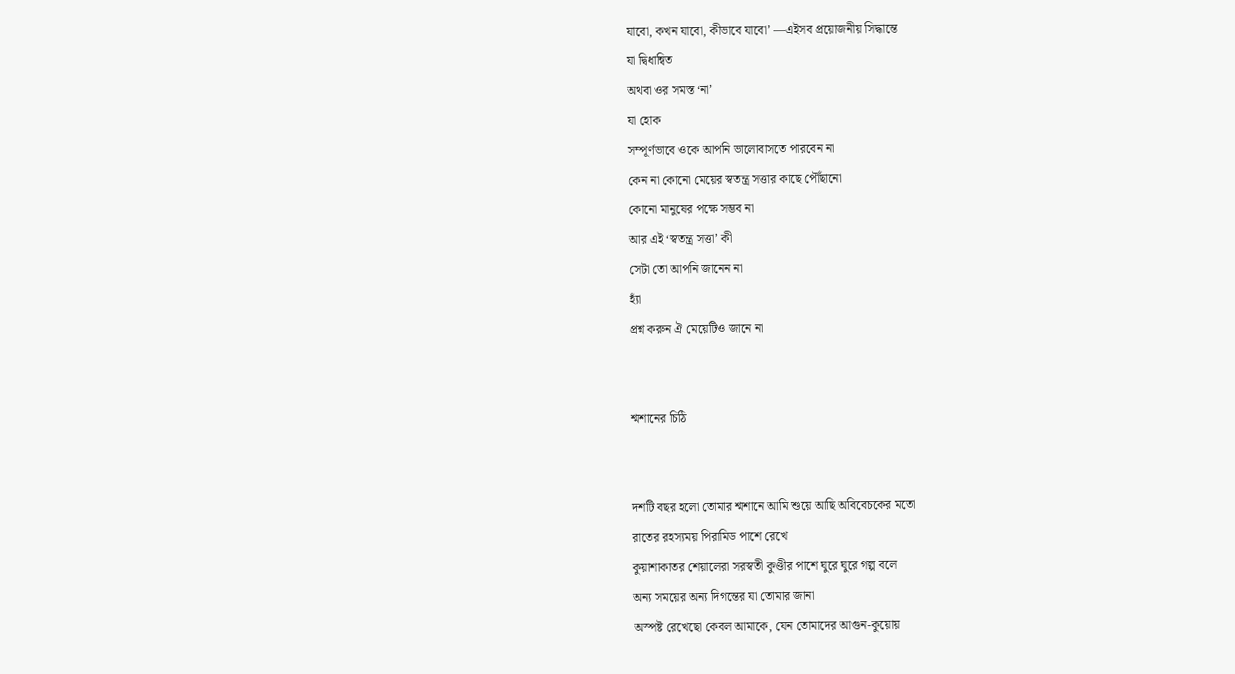যাবো, কখন যাবো, কীভাবে যাবো’ —এইসব প্রয়োজনীয় সিদ্ধান্তে
যা দ্বিধান্বিত
অথবা ওর সমস্ত ‘না’
যা হোক
সম্পূর্ণভাবে ওকে আপনি ভালোবাসতে পারবেন না
কেন না কোনো মেয়ের স্বতন্ত্র সত্তার কাছে পৌঁছানো
কোনো মানুষের পক্ষে সম্ভব না
আর এই ‘স্বতন্ত্র সত্তা’ কী
সেটা তো আপনি জানেন না
হ্যাঁ
প্রশ্ন করুন ঐ মেয়েটিও জানে না


শ্মশানের চিঠি


দশটি বছর হলো তোমার শ্মশানে আমি শুয়ে আছি অবিবেচকের মতো
রাতের রহস্যময় পিরামিড পাশে রেখে
কুয়াশাকাতর শেয়ালেরা সরস্বতী কুণ্ডীর পাশে ঘুরে ঘুরে গল্প বলে
অন্য সময়ের অন্য দিগন্তের যা তোমার জানা
অস্পষ্ট রেখেছো কেবল আমাকে, যেন তোমাদের আগুন-কুয়োয়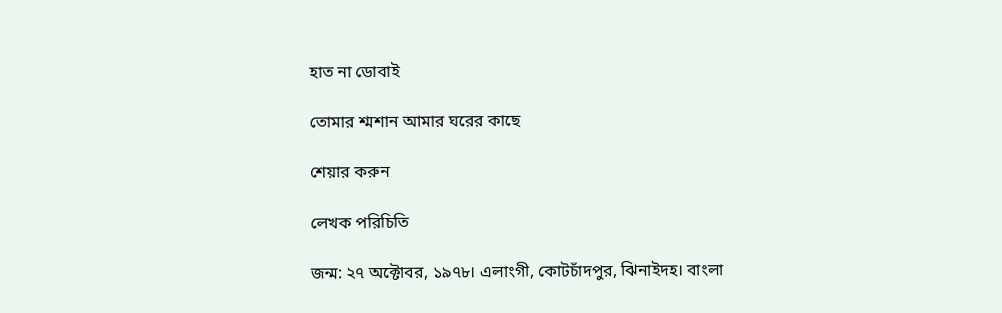হাত না ডোবাই

তোমার শ্মশান আমার ঘরের কাছে

শেয়ার করুন

লেখক পরিচিতি

জন্ম: ২৭ অক্টোবর, ১৯৭৮। এলাংগী, কোটচাঁদপুর, ঝিনাইদহ। বাংলা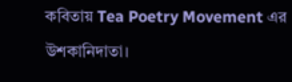কবিতায় Tea Poetry Movement এর উশকানিদাতা।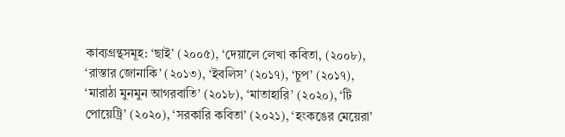কাব্যগ্রন্থসমূহ: ‘ছাই’ (২০০৫), ‘দেয়ালে লেখা কবিতা, (২০০৮), ‘রাস্তার জোনাকি’ (২০১৩), ‘ইবলিস’ (২০১৭), ‘চুপ’ (২০১৭), ‘মারাঠা মুনমুন আগরবাতি’ (২০১৮), ‘মাতাহারি’ (২০২০), ‘টি পোয়েট্রি’ (২০২০), ‘সরকারি কবিতা’ (২০২১), ‘হংকঙের মেয়েরা’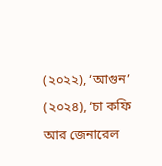(২০২২), ‘আগুন’ (২০২৪), ‘চা কফি আর জেনারেল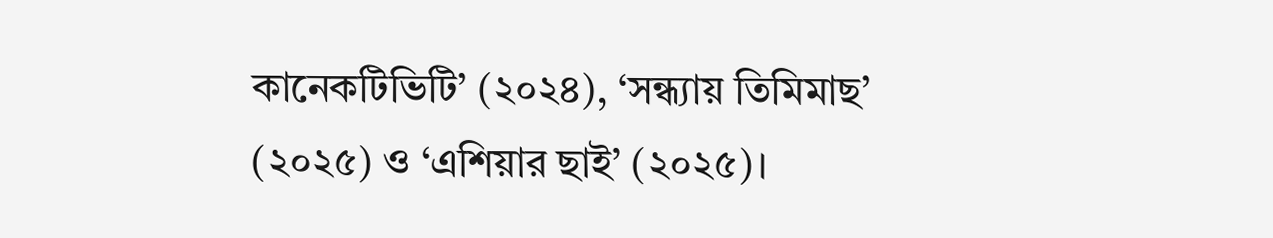কানেকটিভিটি’ (২০২৪), ‘সন্ধ্যায় তিমিমাছ’ (২০২৫) ও ‘এশিয়ার ছাই’ (২০২৫)।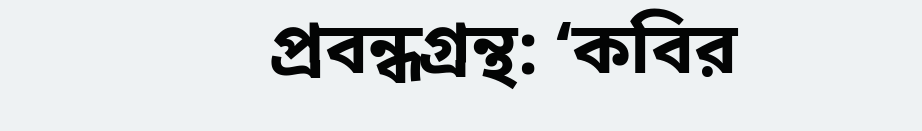প্রবন্ধগ্রন্থ: ‘কবির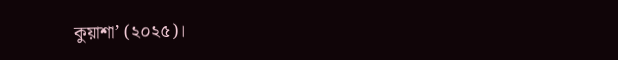কুয়াশা’ (২০২৫)।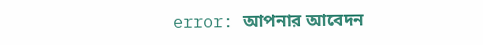error: আপনার আবেদন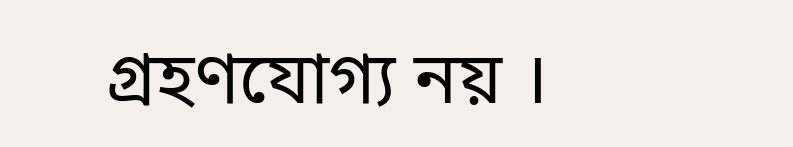গ্রহণযোগ্য নয় ।